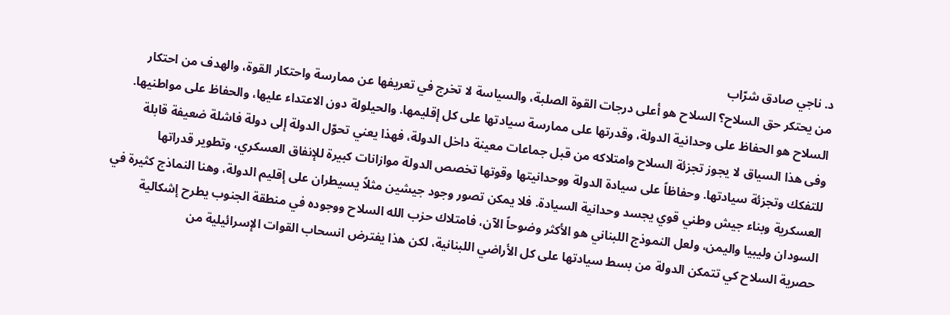د. ناجي صادق شرّاب
من يحتكر حق السلاح؟ السلاح هو أعلى درجات القوة الصلبة، والسياسة لا تخرج في تعريفها عن ممارسة واحتكار القوة، والهدف من احتكار السلاح هو الحفاظ على وحدانية الدولة، وقدرتها على ممارسة سيادتها على كل إقليمها. والحيلولة دون الاعتداء عليها، والحفاظ على مواطنيها.
وفى هذا السياق لا يجوز تجزئة السلاح وامتلاكه من قبل جماعات معينة داخل الدولة، فهذا يعني تحوّل الدولة إلى دولة فاشلة ضعيفة قابلة للتفكك وتجزئة سيادتها. وحفاظاً على سيادة الدولة ووحدانيتها وقوتها تخصص الدولة موازانات كبيرة للإنفاق العسكري، وتطوير قدراتها العسكرية وبناء جيش وطني قوي يجسد وحدانية السيادة. فلا يمكن تصور وجود جيشين مثلاً يسيطران على إقليم الدولة، وهنا النماذج كثيرة في السودان وليبيا واليمن، ولعل النموذج اللبناني هو الأكثر وضوحاً الآن، فامتلاك حزب الله السلاح ووجوده في منطقة الجنوب يطرح إشكالية حصرية السلاح كي تتمكن الدولة من بسط سيادتها على كل الأراضي اللبنانية، لكن هذا يفترض انسحاب القوات الإسرائيلية من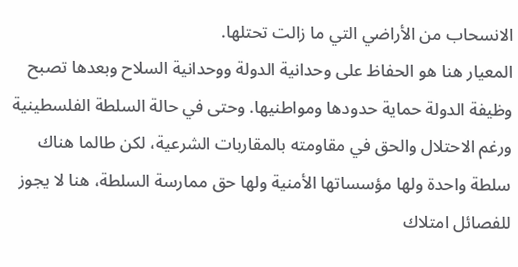الانسحاب من الأراضي التي ما زالت تحتلها.
المعيار هنا هو الحفاظ على وحدانية الدولة ووحدانية السلاح وبعدها تصبح وظيفة الدولة حماية حدودها ومواطنيها. وحتى في حالة السلطة الفلسطينية ورغم الاحتلال والحق في مقاومته بالمقاربات الشرعية، لكن طالما هناك سلطة واحدة ولها مؤسساتها الأمنية ولها حق ممارسة السلطة، هنا لا يجوز للفصائل امتلاك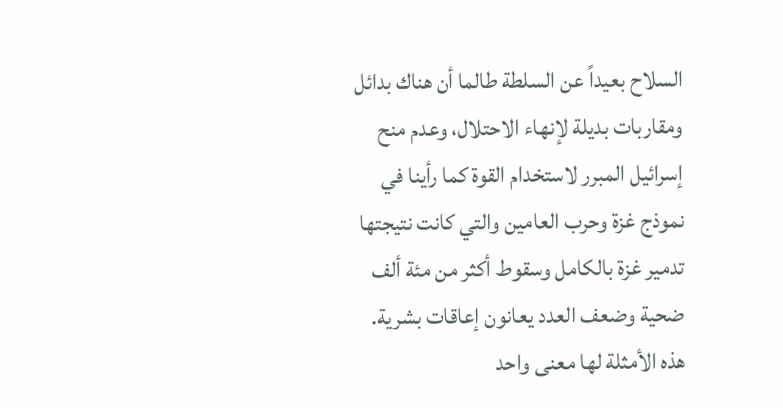السلاح بعيداً عن السلطة طالما أن هناك بدائل ومقاربات بديلة لإنهاء الاحتلال، وعدم منح إسرائيل المبرر لاستخدام القوة كما رأينا في نموذج غزة وحرب العامين والتي كانت نتيجتها تدمير غزة بالكامل وسقوط أكثر من مئة ألف ضحية وضعف العدد يعانون إعاقات بشرية.
هذه الأمثلة لها معنى واحد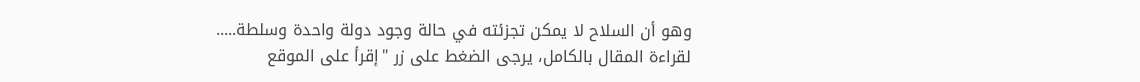وهو أن السلاح لا يمكن تجزئته في حالة وجود دولة واحدة وسلطة.....
لقراءة المقال بالكامل، يرجى الضغط على زر "إقرأ على الموقع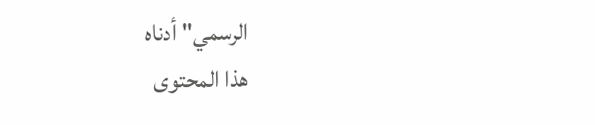الرسمي" أدناه
هذا المحتوى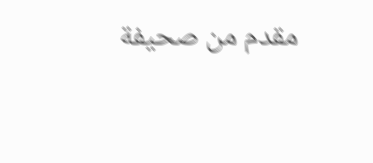مقدم من صحيفة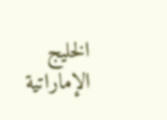الخليج الإماراتية